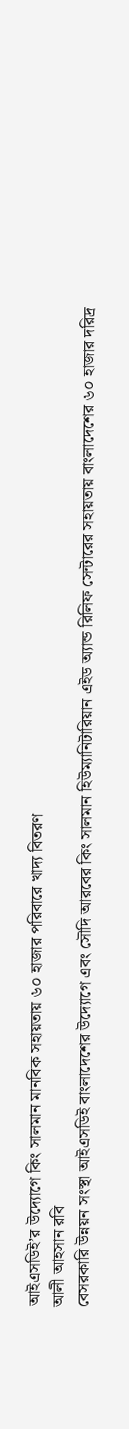আইএসডিই’র উদ্যোগে কিং সালমান মানবিক সহায়তায় ৬০ হাজার পরিবারে খাদ্য বিতরণ
আলী আহসান রবি
বেসরকারি উন্নয়ন সংস্থা আইএসডিই বাংলাদেশের উদ্যোগে এবং সৌদি আরবের কিং সালমান হিউম্যানিটারিয়ান এইড অ্যান্ড রিলিফ সেন্টারের সহায়তায় বাংলাদেশের ৬০ হাজার দরিদ্র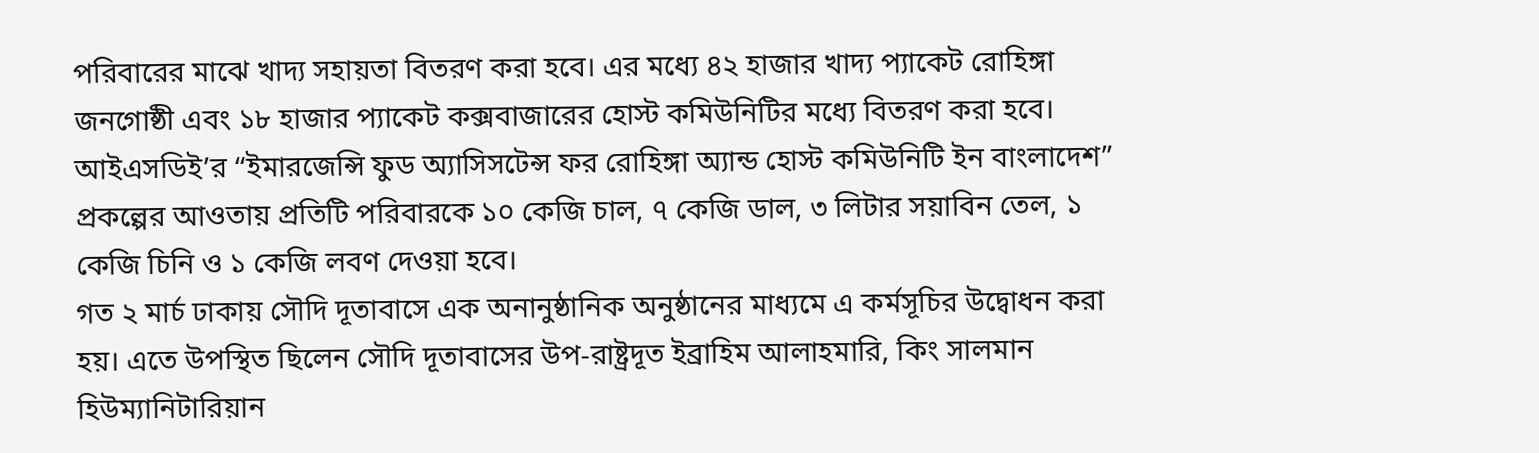পরিবারের মাঝে খাদ্য সহায়তা বিতরণ করা হবে। এর মধ্যে ৪২ হাজার খাদ্য প্যাকেট রোহিঙ্গা জনগোষ্ঠী এবং ১৮ হাজার প্যাকেট কক্সবাজারের হোস্ট কমিউনিটির মধ্যে বিতরণ করা হবে।
আইএসডিই’র “ইমারজেন্সি ফুড অ্যাসিসটেন্স ফর রোহিঙ্গা অ্যান্ড হোস্ট কমিউনিটি ইন বাংলাদেশ” প্রকল্পের আওতায় প্রতিটি পরিবারকে ১০ কেজি চাল, ৭ কেজি ডাল, ৩ লিটার সয়াবিন তেল, ১ কেজি চিনি ও ১ কেজি লবণ দেওয়া হবে।
গত ২ মার্চ ঢাকায় সৌদি দূতাবাসে এক অনানুষ্ঠানিক অনুষ্ঠানের মাধ্যমে এ কর্মসূচির উদ্বোধন করা হয়। এতে উপস্থিত ছিলেন সৌদি দূতাবাসের উপ-রাষ্ট্রদূত ইব্রাহিম আলাহমারি, কিং সালমান হিউম্যানিটারিয়ান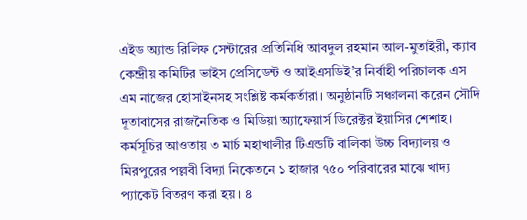এইড অ্যান্ড রিলিফ সেন্টারের প্রতিনিধি আবদুল রহমান আল-মুতাইরী, ক্যাব কেন্দ্রীয় কমিটির ভাইস প্রেসিডেন্ট ও আইএসডিই’র নির্বাহী পরিচালক এস এম নাজের হোসাইনসহ সংশ্লিষ্ট কর্মকর্তারা। অনুষ্ঠানটি সঞ্চালনা করেন সৌদি দূতাবাসের রাজনৈতিক ও মিডিয়া অ্যাফেয়ার্স ডিরেক্টর ইয়াসির শেশাহ।
কর্মসূচির আওতায় ৩ মার্চ মহাখালীর টিএন্ডটি বালিকা উচ্চ বিদ্যালয় ও মিরপুরের পল্লবী বিদ্যা নিকেতনে ১ হাজার ৭৫০ পরিবারের মাঝে খাদ্য প্যাকেট বিতরণ করা হয়। ৪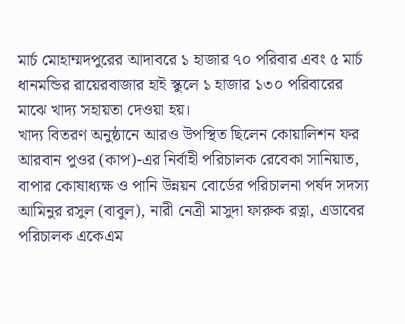মার্চ মোহাম্মদপুরের আদাবরে ১ হাজার ৭০ পরিবার এবং ৫ মার্চ ধানমন্ডির রায়েরবাজার হাই স্কুলে ১ হাজার ১৩০ পরিবারের মাঝে খাদ্য সহায়তা দেওয়া হয়।
খাদ্য বিতরণ অনুষ্ঠানে আরও উপস্থিত ছিলেন কোয়ালিশন ফর আরবান পুওর (কাপ)-এর নির্বাহী পরিচালক রেবেকা সানিয়াত, বাপার কোষাধ্যক্ষ ও পানি উন্নয়ন বোর্ডের পরিচালনা পর্ষদ সদস্য আমিনুর রসুল (বাবুল), নারী নেত্রী মাসুদা ফারুক রত্না, এডাবের পরিচালক একেএম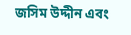জসিম উদ্দীন এবং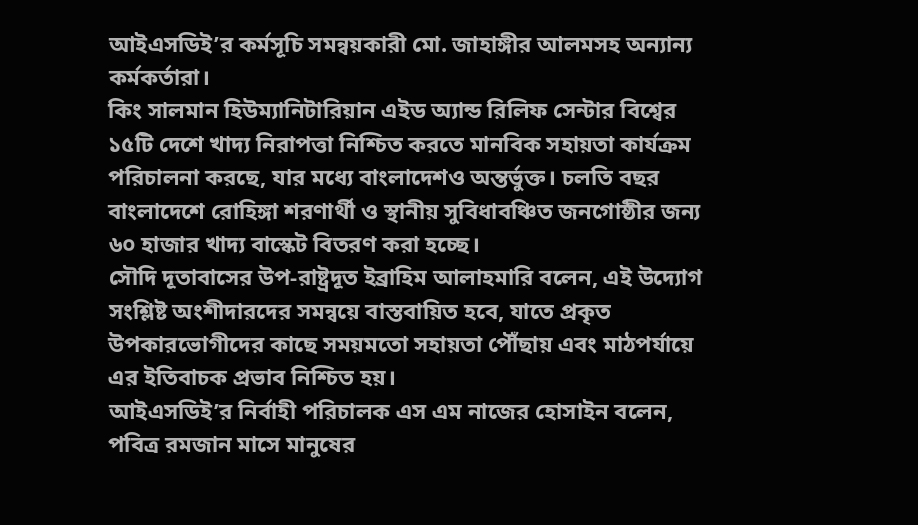আইএসডিই’র কর্মসূচি সমন্বয়কারী মো. জাহাঙ্গীর আলমসহ অন্যান্য কর্মকর্তারা।
কিং সালমান হিউম্যানিটারিয়ান এইড অ্যান্ড রিলিফ সেন্টার বিশ্বের ১৫টি দেশে খাদ্য নিরাপত্তা নিশ্চিত করতে মানবিক সহায়তা কার্যক্রম পরিচালনা করছে, যার মধ্যে বাংলাদেশও অন্তর্ভুক্ত। চলতি বছর বাংলাদেশে রোহিঙ্গা শরণার্থী ও স্থানীয় সুবিধাবঞ্চিত জনগোষ্ঠীর জন্য ৬০ হাজার খাদ্য বাস্কেট বিতরণ করা হচ্ছে।
সৌদি দূতাবাসের উপ-রাষ্ট্রদূত ইব্রাহিম আলাহমারি বলেন, এই উদ্যোগ সংশ্লিষ্ট অংশীদারদের সমন্বয়ে বাস্তবায়িত হবে, যাতে প্রকৃত উপকারভোগীদের কাছে সময়মতো সহায়তা পৌঁছায় এবং মাঠপর্যায়ে এর ইতিবাচক প্রভাব নিশ্চিত হয়।
আইএসডিই’র নির্বাহী পরিচালক এস এম নাজের হোসাইন বলেন, পবিত্র রমজান মাসে মানুষের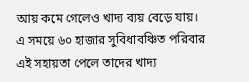আয় কমে গেলেও খাদ্য ব্যয় বেড়ে যায়। এ সময়ে ৬০ হাজার সুবিধাবঞ্চিত পরিবার এই সহায়তা পেলে তাদের খাদ্য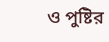ও পুষ্টির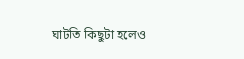ঘাটতি কিছুটা হলেও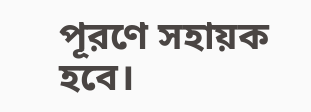পূরণে সহায়ক হবে।